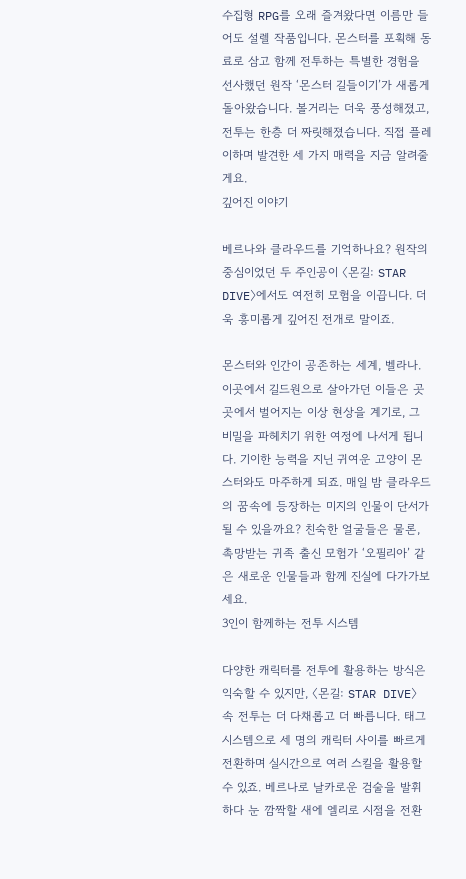수집형 RPG를 오래 즐겨왔다면 이름만 들어도 설렐 작품입니다. 몬스터를 포획해 동료로 삼고 함께 전투하는 특별한 경험을 선사했던 원작 ‘몬스터 길들이기’가 새롭게 돌아왔습니다. 볼거리는 더욱 풍성해졌고, 전투는 한층 더 짜릿해졌습니다. 직접 플레이하며 발견한 세 가지 매력을 지금 알려줄게요.
깊어진 이야기

베르나와 클라우드를 기억하나요? 원작의 중심이었던 두 주인공이 〈몬길: STAR DIVE〉에서도 여전히 모험을 이끕니다. 더욱 흥미롭게 깊어진 전개로 말이죠.

몬스터와 인간이 공존하는 세계, 벨라나. 이곳에서 길드원으로 살아가던 이들은 곳곳에서 벌어지는 이상 현상을 계기로, 그 비밀을 파헤치기 위한 여정에 나서게 됩니다. 기이한 능력을 지닌 귀여운 고양이 몬스터와도 마주하게 되죠. 매일 밤 클라우드의 꿈속에 등장하는 미지의 인물이 단서가 될 수 있을까요? 친숙한 얼굴들은 물론, 촉망받는 귀족 출신 모험가 ‘오필리아’ 같은 새로운 인물들과 함께 진실에 다가가보세요.
3인이 함께하는 전투 시스템

다양한 캐릭터를 전투에 활용하는 방식은 익숙할 수 있지만, 〈몬길: STAR DIVE〉 속 전투는 더 다채롭고 더 빠릅니다. 태그 시스템으로 세 명의 캐릭터 사이를 빠르게 전환하며 실시간으로 여러 스킬을 활용할 수 있죠. 베르나로 날카로운 검술을 발휘하다 눈 깜짝할 새에 엘리로 시점을 전환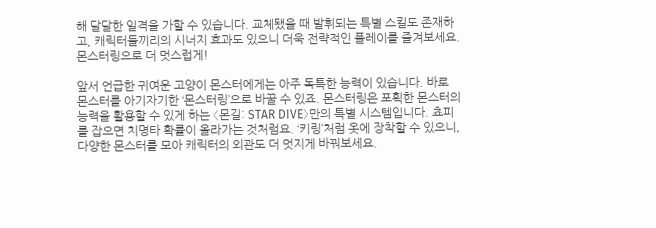해 달달한 일격을 가할 수 있습니다. 교체됐을 때 발휘되는 특별 스킬도 존재하고, 캐릭터들끼리의 시너지 효과도 있으니 더욱 전략적인 플레이를 즐겨보세요.
몬스터링으로 더 멋스럽게!

앞서 언급한 귀여운 고양이 몬스터에게는 아주 독특한 능력이 있습니다. 바로 몬스터를 아기자기한 ‘몬스터링’으로 바꿀 수 있죠. 몬스터링은 포획한 몬스터의 능력을 활용할 수 있게 하는 〈몬길: STAR DIVE〉만의 특별 시스템입니다. 쵸피를 잡으면 치명타 확률이 올라가는 것처럼요. ‘키링’처럼 옷에 장착할 수 있으니, 다양한 몬스터를 모아 캐릭터의 외관도 더 멋지게 바꿔보세요.